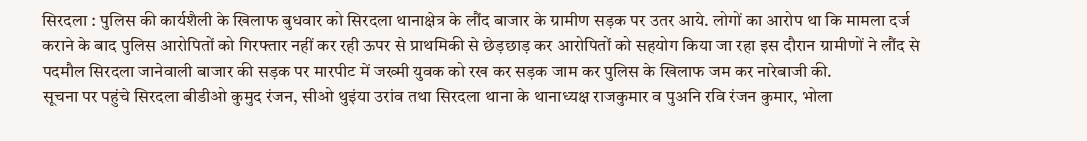सिरदला : पुलिस की कार्यशैली के खिलाफ बुधवार को सिरदला थानाक्षेत्र के लौंद बाजार के ग्रामीण सड़क पर उतर आये. लोगों का आरोप था कि मामला दर्ज कराने के बाद पुलिस आरोपितों को गिरफ्तार नहीं कर रही ऊपर से प्राथमिकी से छेड़छाड़ कर आरोपितों को सहयोग किया जा रहा इस दौरान ग्रामीणों ने लौंद से पदमौल सिरदला जानेवाली बाजार की सड़क पर मारपीट में जख्मी युवक को रख कर सड़क जाम कर पुलिस के खिलाफ जम कर नारेबाजी की.
सूचना पर पहुंचे सिरदला बीडीओ कुमुद रंजन, सीओ थुइंया उरांव तथा सिरदला थाना के थानाध्यक्ष राजकुमार व पुअनि रवि रंजन कुमार, भोला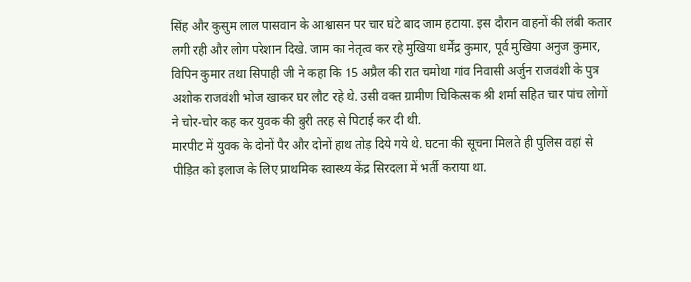सिंह और कुसुम लाल पासवान के आश्वासन पर चार घंटे बाद जाम हटाया. इस दौरान वाहनों की लंबी कतार लगी रही और लोग परेशान दिखे. जाम का नेतृत्व कर रहे मुखिया धर्मेंद्र कुमार, पूर्व मुखिया अनुज कुमार, विपिन कुमार तथा सिपाही जी ने कहा कि 15 अप्रैल की रात चमोथा गांव निवासी अर्जुन राजवंशी के पुत्र अशोक राजवंशी भोज खाकर घर लौट रहे थे. उसी वक्त ग्रामीण चिकित्सक श्री शर्मा सहित चार पांच लोगों ने चोर-चोर कह कर युवक की बुरी तरह से पिटाई कर दी थी.
मारपीट में युवक के दोनों पैर और दोनों हाथ तोड़ दिये गये थे. घटना की सूचना मिलते ही पुलिस वहां से पीड़ित को इलाज के लिए प्राथमिक स्वास्थ्य केंद्र सिरदला में भर्ती कराया था.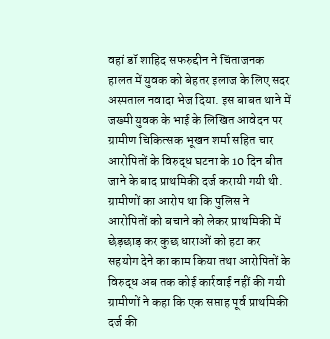वहां डॉ शाहिद सफरुद्दीन ने चिंताजनक हालत में युवक को बेहतर इलाज के लिए सदर अस्पताल नवादा भेज दिया. इस बाबत थाने में जख्मी युवक के भाई के लिखित आवेदन पर ग्रामीण चिकित्सक भूखन शर्मा सहित चार आरोपितों के विरुद्ध घटना के 10 दिन बीत जाने के बाद प्राथमिकी दर्ज करायी गयी थी. ग्रामीणों का आरोप था कि पुलिस ने आरोपितों को बचाने को लेकर प्राथमिकी में छेड़छाड़ कर कुछ धाराओं को हटा कर सहयोग देने का काम किया तथा आरोपितों के विरुद्ध अब तक कोई कार्रवाई नहीं की गयी ग्रामीणों ने कहा कि एक सप्ताह पूर्व प्राथमिकी दर्ज की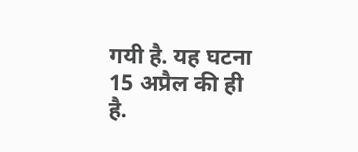गयी है. यह घटना 15 अप्रैल की ही है.